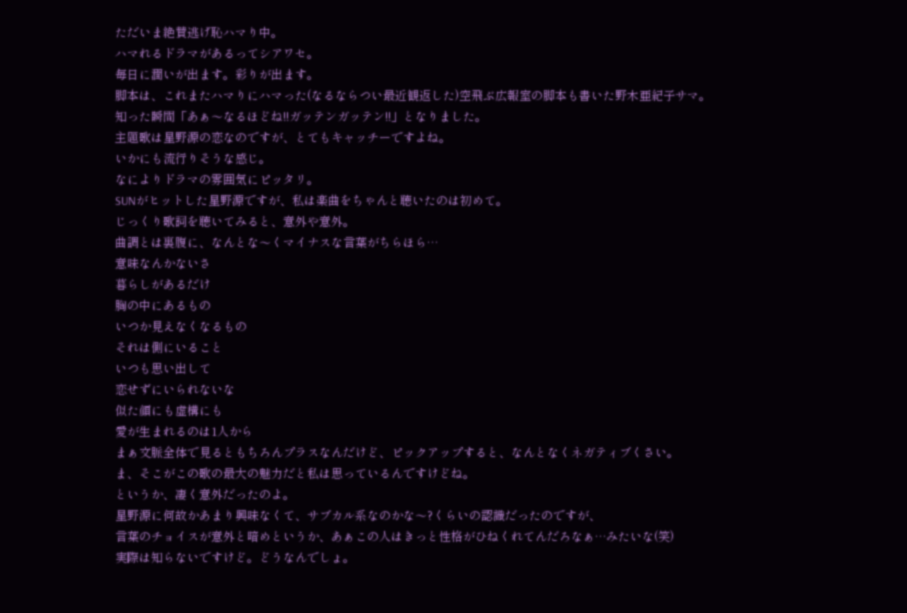ただいま絶賛逃げ恥ハマり中。
ハマれるドラマがあるってシアワセ。
毎日に潤いが出ます。彩りが出ます。
脚本は、これまたハマりにハマった(なるならつい最近観返した)空飛ぶ広報室の脚本も書いた野木亜紀子サマ。
知った瞬間「あぁ〜なるほどね!!ガッテンガッテン!!」となりました。
主題歌は星野源の恋なのですが、とてもキャッチーですよね。
いかにも流行りそうな感じ。
なによりドラマの雰囲気にピッタリ。
SUNがヒットした星野源ですが、私は楽曲をちゃんと聴いたのは初めて。
じっくり歌詞を聴いてみると、意外や意外。
曲調とは裏腹に、なんとな〜くマイナスな言葉がちらほら…
意味なんかないさ
暮らしがあるだけ
胸の中にあるもの
いつか見えなくなるもの
それは側にいること
いつも思い出して
恋せずにいられないな
似た顔にも虚構にも
愛が生まれるのは1人から
まぁ文脈全体で見るともちろんプラスなんだけど、ピックアップすると、なんとなくネガティブくさい。
ま、そこがこの歌の最大の魅力だと私は思っているんですけどね。
というか、凄く意外だったのよ。
星野源に何故かあまり興味なくて、サブカル系なのかな〜?くらいの認識だったのですが、
言葉のチョイスが意外と暗めというか、あぁこの人はきっと性格がひねくれてんだろなぁ…みたいな(笑)
実際は知らないですけど。どうなんでしょ。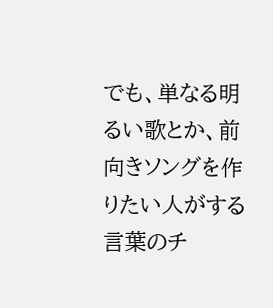でも、単なる明るい歌とか、前向きソングを作りたい人がする言葉のチ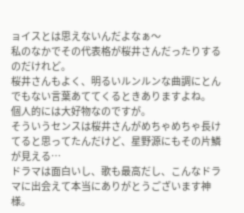ョイスとは思えないんだよなぁ〜
私のなかでその代表格が桜井さんだったりするのだけれど。
桜井さんもよく、明るいルンルンな曲調にとんでもない言葉あててくるときありますよね。
個人的には大好物なのですが。
そういうセンスは桜井さんがめちゃめちゃ長けてると思ってたんだけど、星野源にもその片鱗が見える…
ドラマは面白いし、歌も最高だし、こんなドラマに出会えて本当にありがとうございます神様。